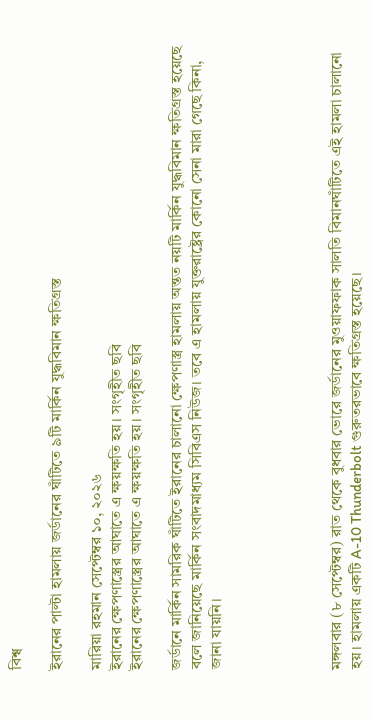বিশ্ব

ইরানের পাল্টা হামলায় জর্ডানের ঘাঁটিতে ৯টি মার্কিন যুদ্ধবিমান ক্ষতিগ্রস্ত

মারিয়া রহমান সেপ্টেম্বর ১০, ২০২৬
ইরানের ক্ষেপণাস্ত্রের আঘাতে এ ক্ষয়ক্ষতি হয়। সংগৃহীত ছবি
ইরানের ক্ষেপণাস্ত্রের আঘাতে এ ক্ষয়ক্ষতি হয়। সংগৃহীত ছবি

জর্ডানে মার্কিন সামরিক ঘাঁটিতে ইরানের চালানো ক্ষেপণাস্ত্র হামলায় অন্তত নয়টি মার্কিন যুদ্ধবিমান ক্ষতিগ্রস্ত হয়েছে বলে জানিয়েছে মার্কিন সংবাদমাধ্যম সিবিএস নিউজ। তবে এ হামলায় যুক্তরাষ্ট্রের কোনো সেনা মারা গেছে কিনা, জানা যায়নি।





মঙ্গলবার (৮ সেপ্টেম্বর) রাত থেকে বুধবার ভোরে জর্ডানের মুওয়াফফাক সালতি বিমানঘাঁটিতে এই হামলা চালানো হয়। হামলায় একটি A-10 Thunderbolt গুরুতরভাবে ক্ষতিগ্রস্ত হয়েছে।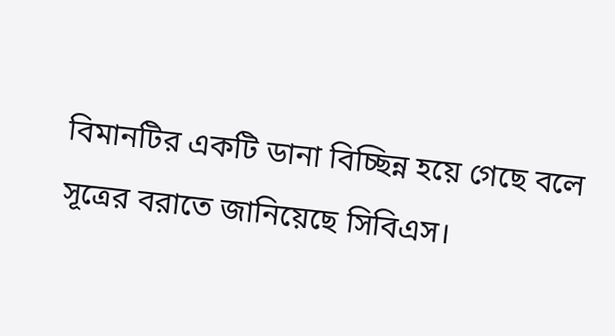বিমানটির একটি ডানা বিচ্ছিন্ন হয়ে গেছে বলে সূত্রের বরাতে জানিয়েছে সিবিএস।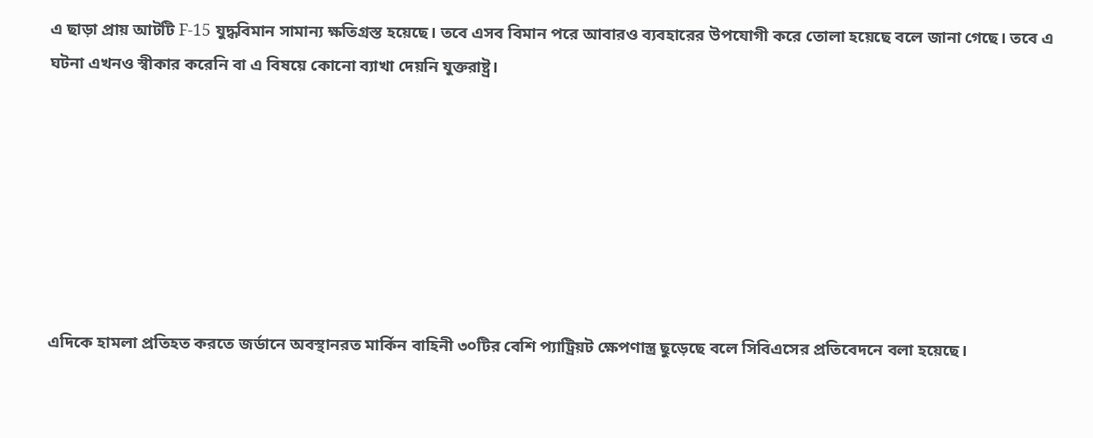এ ছাড়া প্রায় আটটি F-15 যুদ্ধবিমান সামান্য ক্ষতিগ্রস্ত হয়েছে। তবে এসব বিমান পরে আবারও ব্যবহারের উপযোগী করে তোলা হয়েছে বলে জানা গেছে। তবে এ ঘটনা এখনও স্বীকার করেনি বা এ বিষয়ে কোনো ব্যাখা দেয়নি যুক্তরাষ্ট্র।







এদিকে হামলা প্রতিহত করতে জর্ডানে অবস্থানরত মার্কিন বাহিনী ৩০টির বেশি প্যাট্রিয়ট ক্ষেপণাস্ত্র ছুড়েছে বলে সিবিএসের প্রতিবেদনে বলা হয়েছে।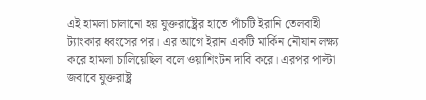এই হামলা চালানো হয় যুক্তরাষ্ট্রের হাতে পাঁচটি ইরানি তেলবাহী ট্যাংকার ধ্বংসের পর। এর আগে ইরান একটি মার্কিন নৌযান লক্ষ্য করে হামলা চালিয়েছিল বলে ওয়াশিংটন দাবি করে। এরপর পাল্টা জবাবে যুক্তরাষ্ট্র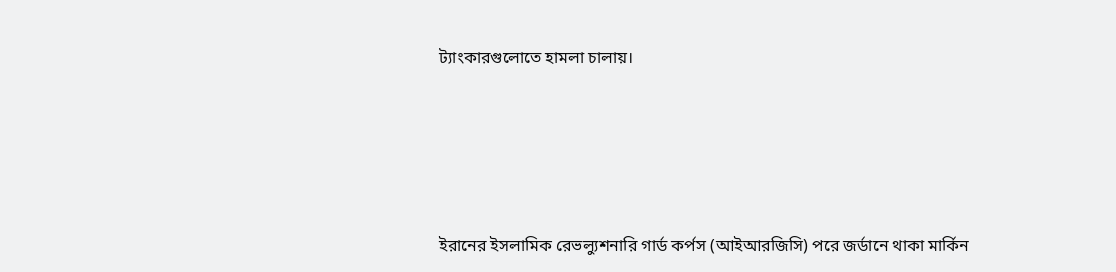ট্যাংকারগুলোতে হামলা চালায়।







ইরানের ইসলামিক রেভল্যুশনারি গার্ড কর্পস (আইআরজিসি) পরে জর্ডানে থাকা মার্কিন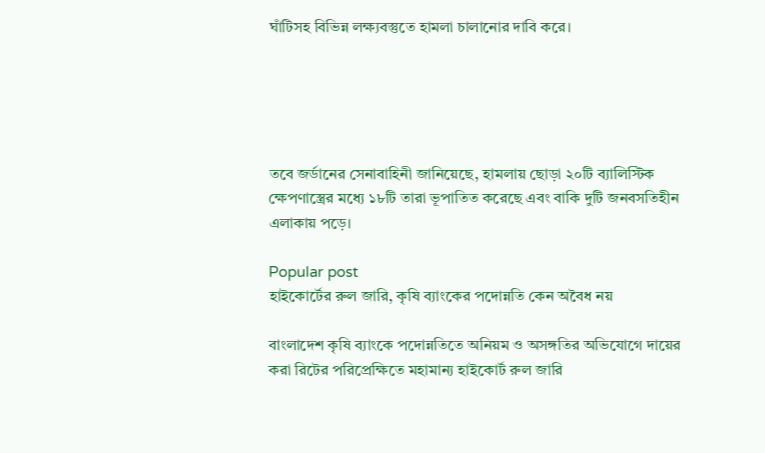ঘাঁটিসহ বিভিন্ন লক্ষ্যবস্তুতে হামলা চালানোর দাবি করে।





তবে জর্ডানের সেনাবাহিনী জানিয়েছে, হামলায় ছোড়া ২০টি ব্যালিস্টিক ক্ষেপণাস্ত্রের মধ্যে ১৮টি তারা ভূপাতিত করেছে এবং বাকি দুটি জনবসতিহীন এলাকায় পড়ে।

Popular post
হাইকোর্টের রুল জারি, কৃষি ব্যাংকের পদোন্নতি কেন অবৈধ নয়

বাংলাদেশ কৃষি ব্যাংকে পদোন্নতিতে অনিয়ম ও অসঙ্গতির অভিযোগে দায়ের করা রিটের পরিপ্রেক্ষিতে মহামান্য হাইকোর্ট রুল জারি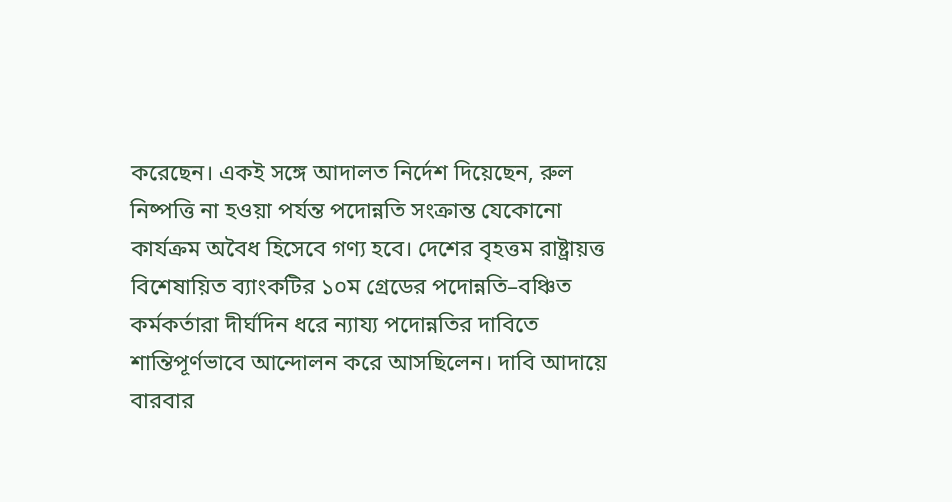করেছেন। একই সঙ্গে আদালত নির্দেশ দিয়েছেন, রুল নিষ্পত্তি না হওয়া পর্যন্ত পদোন্নতি সংক্রান্ত যেকোনো কার্যক্রম অবৈধ হিসেবে গণ্য হবে। দেশের বৃহত্তম রাষ্ট্রায়ত্ত বিশেষায়িত ব্যাংকটির ১০ম গ্রেডের পদোন্নতি–বঞ্চিত কর্মকর্তারা দীর্ঘদিন ধরে ন্যায্য পদোন্নতির দাবিতে শান্তিপূর্ণভাবে আন্দোলন করে আসছিলেন। দাবি আদায়ে বারবার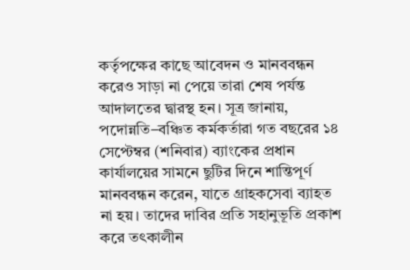কর্তৃপক্ষের কাছে আবেদন ও মানববন্ধন করেও সাড়া না পেয়ে তারা শেষ পর্যন্ত আদালতের দ্বারস্থ হন। সূত্র জানায়, পদোন্নতি–বঞ্চিত কর্মকর্তারা গত বছরের ১৪ সেপ্টেম্বর (শনিবার) ব্যাংকের প্রধান কার্যালয়ের সামনে ছুটির দিনে শান্তিপূর্ণ মানববন্ধন করেন, যাতে গ্রাহকসেবা ব্যাহত না হয়। তাদের দাবির প্রতি সহানুভূতি প্রকাশ করে তৎকালীন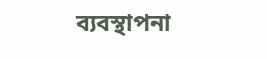ব্যবস্থাপনা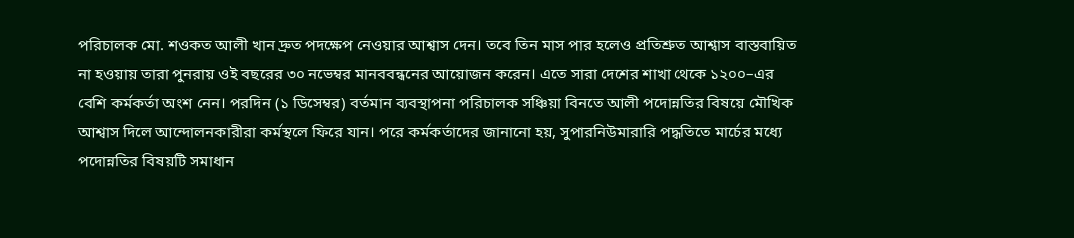পরিচালক মো. শওকত আলী খান দ্রুত পদক্ষেপ নেওয়ার আশ্বাস দেন। তবে তিন মাস পার হলেও প্রতিশ্রুত আশ্বাস বাস্তবায়িত না হওয়ায় তারা পুনরায় ওই বছরের ৩০ নভেম্বর মানববন্ধনের আয়োজন করেন। এতে সারা দেশের শাখা থেকে ১২০০–এর বেশি কর্মকর্তা অংশ নেন। পরদিন (১ ডিসেম্বর) বর্তমান ব্যবস্থাপনা পরিচালক সঞ্চিয়া বিনতে আলী পদোন্নতির বিষয়ে মৌখিক আশ্বাস দিলে আন্দোলনকারীরা কর্মস্থলে ফিরে যান। পরে কর্মকর্তাদের জানানো হয়, সুপারনিউমারারি পদ্ধতিতে মার্চের মধ্যে পদোন্নতির বিষয়টি সমাধান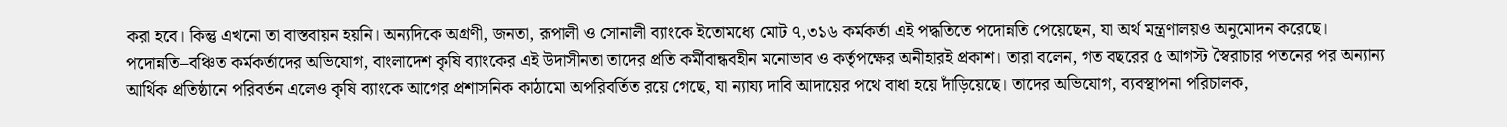করা হবে। কিন্তু এখনো তা বাস্তবায়ন হয়নি। অন্যদিকে অগ্রণী, জনতা, রূপালী ও সোনালী ব্যাংকে ইতোমধ্যে মোট ৭,৩১৬ কর্মকর্তা এই পদ্ধতিতে পদোন্নতি পেয়েছেন, যা অর্থ মন্ত্রণালয়ও অনুমোদন করেছে। পদোন্নতি–বঞ্চিত কর্মকর্তাদের অভিযোগ, বাংলাদেশ কৃষি ব্যাংকের এই উদাসীনতা তাদের প্রতি কর্মীবান্ধবহীন মনোভাব ও কর্তৃপক্ষের অনীহারই প্রকাশ। তারা বলেন, গত বছরের ৫ আগস্ট স্বৈরাচার পতনের পর অন্যান্য আর্থিক প্রতিষ্ঠানে পরিবর্তন এলেও কৃষি ব্যাংকে আগের প্রশাসনিক কাঠামো অপরিবর্তিত রয়ে গেছে, যা ন্যায্য দাবি আদায়ের পথে বাধা হয়ে দাঁড়িয়েছে। তাদের অভিযোগ, ব্যবস্থাপনা পরিচালক,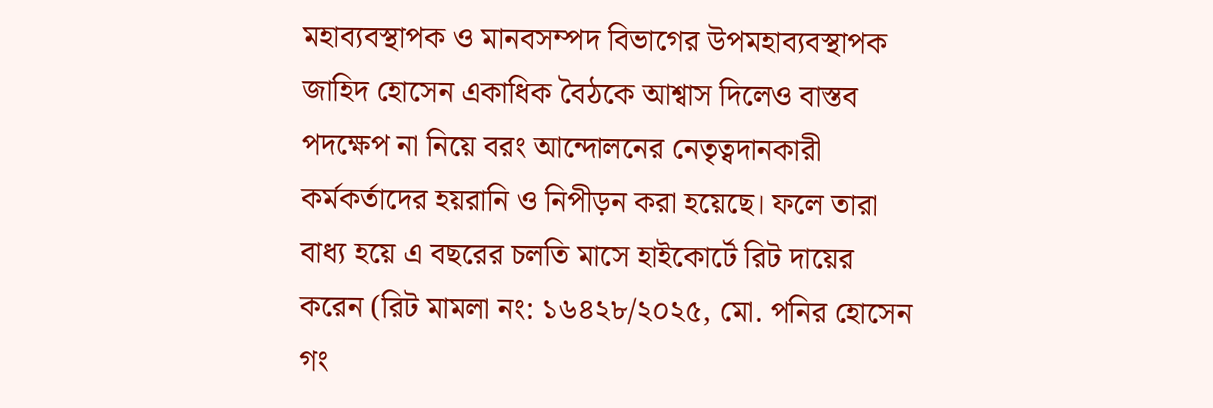মহাব্যবস্থাপক ও মানবসম্পদ বিভাগের উপমহাব্যবস্থাপক জাহিদ হোসেন একাধিক বৈঠকে আশ্বাস দিলেও বাস্তব পদক্ষেপ না নিয়ে বরং আন্দোলনের নেতৃত্বদানকারী কর্মকর্তাদের হয়রানি ও নিপীড়ন করা হয়েছে। ফলে তারা বাধ্য হয়ে এ বছরের চলতি মাসে হাইকোর্টে রিট দায়ের করেন (রিট মামলা নং: ১৬৪২৮/২০২৫, মো. পনির হোসেন গং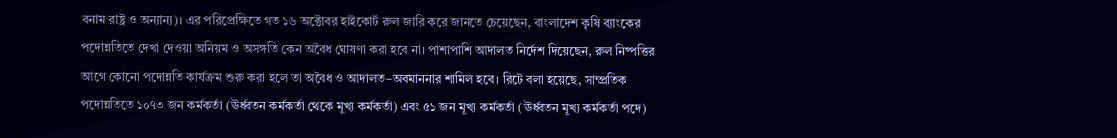বনাম রাষ্ট্র ও অন্যান্য)। এর পরিপ্রেক্ষিতে গত ১৬ অক্টোবর হাইকোর্ট রুল জারি করে জানতে চেয়েছেন, বাংলাদেশ কৃষি ব্যাংকের পদোন্নতিতে দেখা দেওয়া অনিয়ম ও অসঙ্গতি কেন অবৈধ ঘোষণা করা হবে না। পাশাপাশি আদালত নির্দেশ দিয়েছেন, রুল নিষ্পত্তির আগে কোনো পদোন্নতি কার্যক্রম শুরু করা হলে তা অবৈধ ও আদালত–অবমাননার শামিল হবে। রিটে বলা হয়েছে, সাম্প্রতিক পদোন্নতিতে ১০৭৩ জন কর্মকর্তা (ঊর্ধ্বতন কর্মকর্তা থেকে মূখ্য কর্মকর্তা) এবং ৫১ জন মূখ্য কর্মকর্তা (ঊর্ধ্বতন মূখ্য কর্মকর্তা পদে)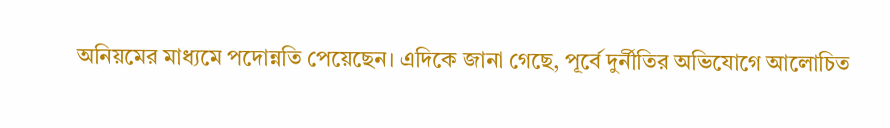অনিয়মের মাধ্যমে পদোন্নতি পেয়েছেন। এদিকে জানা গেছে, পূর্বে দুর্নীতির অভিযোগে আলোচিত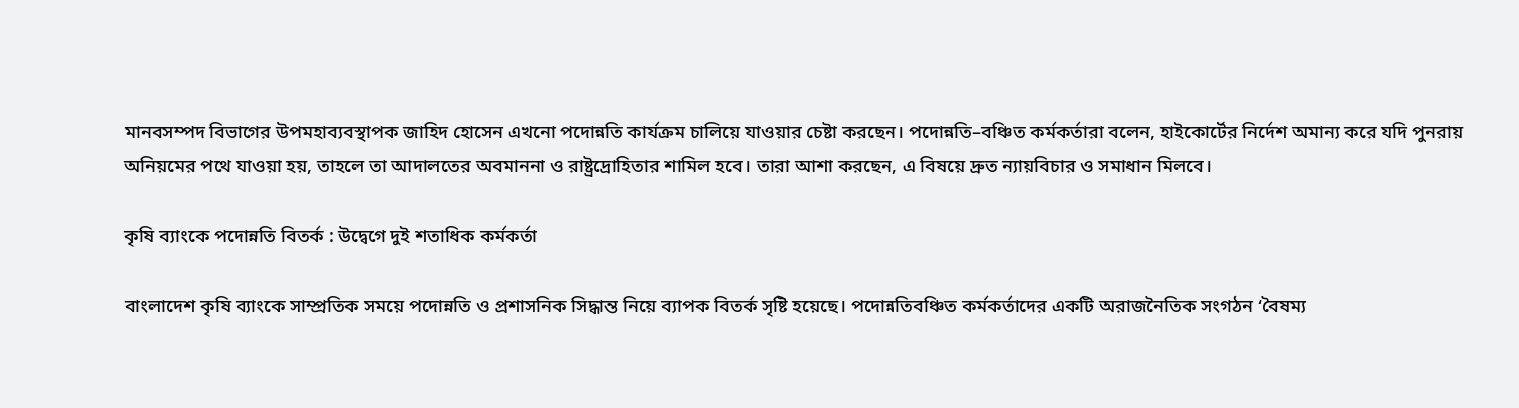মানবসম্পদ বিভাগের উপমহাব্যবস্থাপক জাহিদ হোসেন এখনো পদোন্নতি কার্যক্রম চালিয়ে যাওয়ার চেষ্টা করছেন। পদোন্নতি–বঞ্চিত কর্মকর্তারা বলেন, হাইকোর্টের নির্দেশ অমান্য করে যদি পুনরায় অনিয়মের পথে যাওয়া হয়, তাহলে তা আদালতের অবমাননা ও রাষ্ট্রদ্রোহিতার শামিল হবে। তারা আশা করছেন, এ বিষয়ে দ্রুত ন্যায়বিচার ও সমাধান মিলবে।

কৃষি ব্যাংকে পদোন্নতি বিতর্ক : উদ্বেগে দুই শতাধিক কর্মকর্তা

বাংলাদেশ কৃষি ব্যাংকে সাম্প্রতিক সময়ে পদোন্নতি ও প্রশাসনিক সিদ্ধান্ত নিয়ে ব্যাপক বিতর্ক সৃষ্টি হয়েছে। পদোন্নতিবঞ্চিত কর্মকর্তাদের একটি অরাজনৈতিক সংগঠন ‘বৈষম্য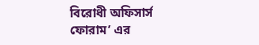বিরোধী অফিসার্স ফোরাম’ এর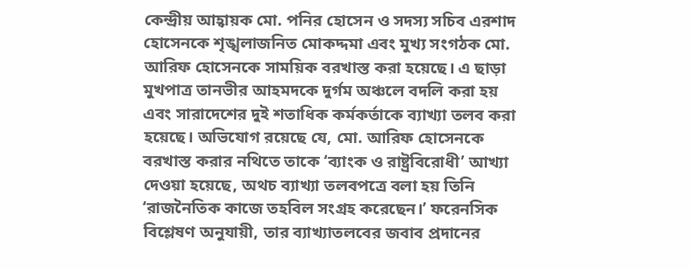কেন্দ্রীয় আহ্বায়ক মো. পনির হোসেন ও সদস্য সচিব এরশাদ হোসেনকে শৃঙ্খলাজনিত মোকদ্দমা এবং মুখ্য সংগঠক মো. আরিফ হোসেনকে সাময়িক বরখাস্ত করা হয়েছে। এ ছাড়া মুখপাত্র তানভীর আহমদকে দুর্গম অঞ্চলে বদলি করা হয় এবং সারাদেশের দুই শতাধিক কর্মকর্তাকে ব্যাখ্যা তলব করা হয়েছে। অভিযোগ রয়েছে যে, মো. আরিফ হোসেনকে বরখাস্ত করার নথিতে তাকে ‘ব্যাংক ও রাষ্ট্রবিরোধী’ আখ্যা দেওয়া হয়েছে, অথচ ব্যাখ্যা তলবপত্রে বলা হয় তিনি ‘রাজনৈতিক কাজে তহবিল সংগ্রহ করেছেন।’ ফরেনসিক বিশ্লেষণ অনুযায়ী, তার ব্যাখ্যাতলবের জবাব প্রদানের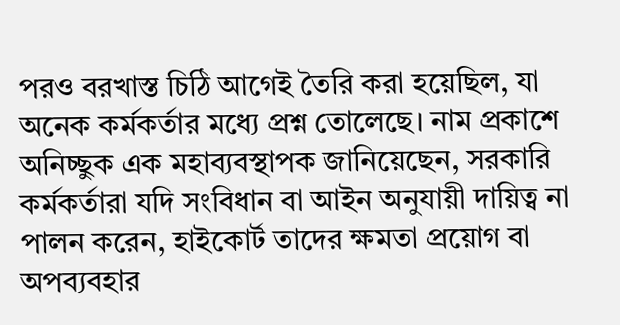পরও বরখাস্ত চিঠি আগেই তৈরি করা হয়েছিল, যা অনেক কর্মকর্তার মধ্যে প্রশ্ন তোলেছে। নাম প্রকাশে অনিচ্ছুক এক মহাব্যবস্থাপক জানিয়েছেন, সরকারি কর্মকর্তারা যদি সংবিধান বা আইন অনুযায়ী দায়িত্ব না পালন করেন, হাইকোর্ট তাদের ক্ষমতা প্রয়োগ বা অপব্যবহার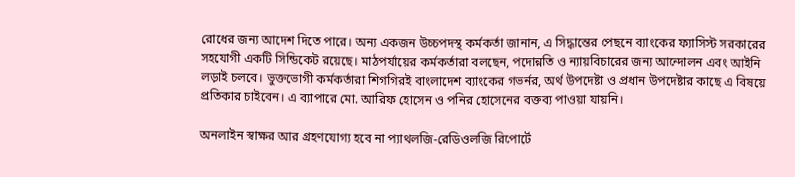রোধের জন্য আদেশ দিতে পারে। অন্য একজন উচ্চপদস্থ কর্মকর্তা জানান, এ সিদ্ধান্তের পেছনে ব্যাংকের ফ্যাসিস্ট সরকারের সহযোগী একটি সিন্ডিকেট রয়েছে। মাঠপর্যায়ের কর্মকর্তারা বলছেন, পদোন্নতি ও ন্যায়বিচারের জন্য আন্দোলন এবং আইনি লড়াই চলবে। ভুক্তভোগী কর্মকর্তারা শিগগিরই বাংলাদেশ ব্যাংকের গভর্নর, অর্থ উপদেষ্টা ও প্রধান উপদেষ্টার কাছে এ বিষয়ে প্রতিকার চাইবেন। এ ব্যাপারে মো. আরিফ হোসেন ও পনির হোসেনের বক্তব্য পাওয়া যায়নি।

অনলাইন স্বাক্ষর আর গ্রহণযোগ্য হবে না প্যাথলজি-রেডিওলজি রিপোর্টে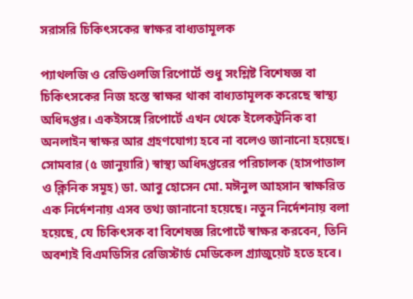সরাসরি চিকিৎসকের স্বাক্ষর বাধ্যতামূলক

প্যাথলজি ও রেডিওলজি রিপোর্টে শুধু সংশ্লিষ্ট বিশেষজ্ঞ বা চিকিৎসকের নিজ হস্তে স্বাক্ষর থাকা বাধ্যতামূলক করেছে স্বাস্থ্য অধিদপ্তর। একইসঙ্গে রিপোর্টে এখন থেকে ইলেকট্রনিক বা অনলাইন স্বাক্ষর আর গ্রহণযোগ্য হবে না বলেও জানানো হয়েছে। সোমবার (৫ জানুয়ারি) স্বাস্থ্য অধিদপ্তরের পরিচালক (হাসপাতাল ও ক্লিনিক সমূহ) ডা. আবু হোসেন মো. মঈনুল আহসান স্বাক্ষরিত এক নির্দেশনায় এসব তথ্য জানানো হয়েছে। নতুন নির্দেশনায় বলা হয়েছে, যে চিকিৎসক বা বিশেষজ্ঞ রিপোর্টে স্বাক্ষর করবেন, তিনি অবশ্যই বিএমডিসির রেজিস্টার্ড মেডিকেল গ্র্যাজুয়েট হতে হবে।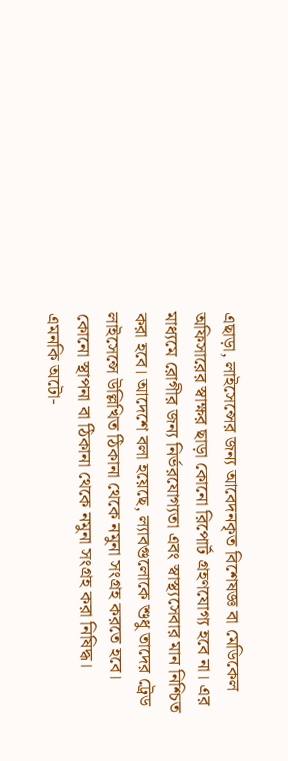এছাড়া, লাইসেন্সের জন্য আবেদনকৃত বিশেষজ্ঞ বা মেডিকেল অফিসারের স্বাক্ষর ছাড়া কোনো রিপোর্ট গ্রহণযোগ্য হবে না। এর মাধ্যমে রোগীর জন্য নির্ভরযোগ্যতা এবং স্বাস্থ্যসেবার মান নিশ্চিত করা হবে। আদেশে বলা হয়েছে, ল্যাবগুলোকে শুধু তাদের ট্রেড লাইসেন্সে উল্লিখিত ঠিকানা থেকে নমুনা সংগ্রহ করতে হবে। কোনো স্থাপনা বা ঠিকানা থেকে নমুনা সংগ্রহ করা নিষিদ্ধ। এমনকি অটো-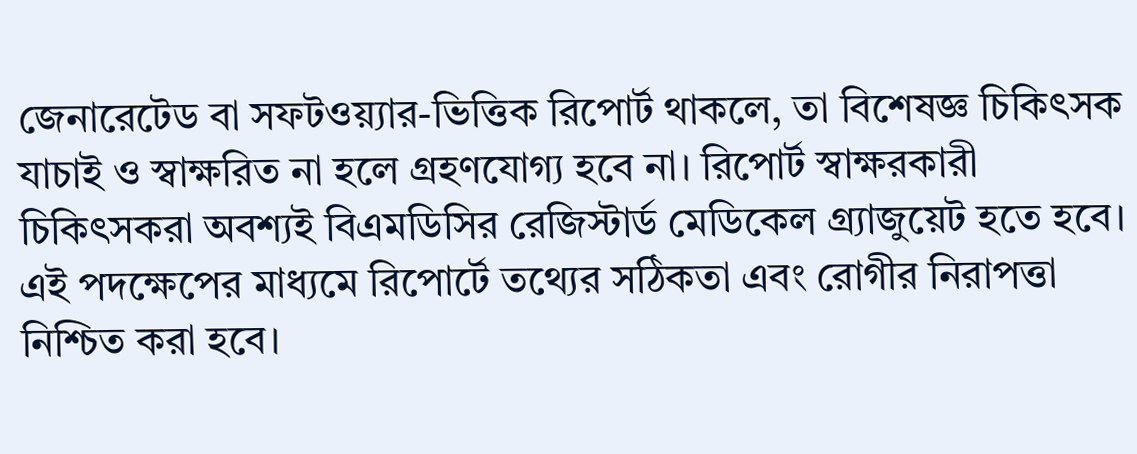জেনারেটেড বা সফটওয়্যার-ভিত্তিক রিপোর্ট থাকলে, তা বিশেষজ্ঞ চিকিৎসক যাচাই ও স্বাক্ষরিত না হলে গ্রহণযোগ্য হবে না। রিপোর্ট স্বাক্ষরকারী চিকিৎসকরা অবশ্যই বিএমডিসির রেজিস্টার্ড মেডিকেল গ্র্যাজুয়েট হতে হবে। এই পদক্ষেপের মাধ্যমে রিপোর্টে তথ্যের সঠিকতা এবং রোগীর নিরাপত্তা নিশ্চিত করা হবে।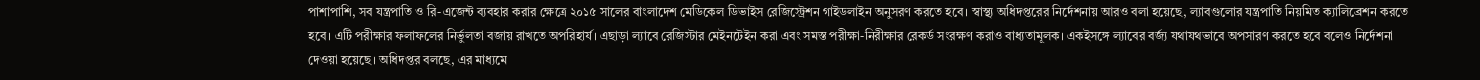পাশাপাশি, সব যন্ত্রপাতি ও রি-এজেন্ট ব্যবহার করার ক্ষেত্রে ২০১৫ সালের বাংলাদেশ মেডিকেল ডিভাইস রেজিস্ট্রেশন গাইডলাইন অনুসরণ করতে হবে। স্বাস্থ্য অধিদপ্তরের নির্দেশনায় আরও বলা হয়েছে, ল্যাবগুলোর যন্ত্রপাতি নিয়মিত ক্যালিব্রেশন করতে হবে। এটি পরীক্ষার ফলাফলের নির্ভুলতা বজায় রাখতে অপরিহার্য। এছাড়া ল্যাবে রেজিস্টার মেইনটেইন করা এবং সমস্ত পরীক্ষা-নিরীক্ষার রেকর্ড সংরক্ষণ করাও বাধ্যতামূলক। একইসঙ্গে ল্যাবের বর্জ্য যথাযথভাবে অপসারণ করতে হবে বলেও নির্দেশনা দেওয়া হয়েছে। অধিদপ্তর বলছে, এর মাধ্যমে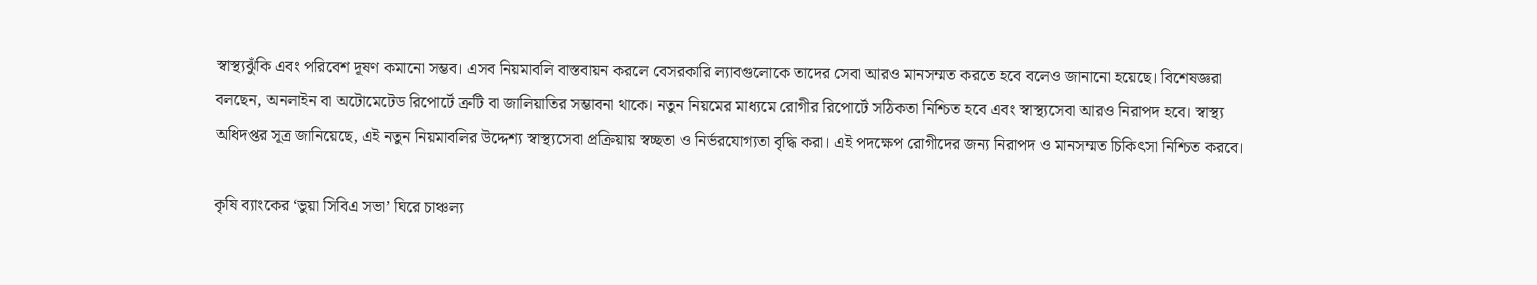স্বাস্থ্যঝুঁকি এবং পরিবেশ দূষণ কমানো সম্ভব। এসব নিয়মাবলি বাস্তবায়ন করলে বেসরকারি ল্যাবগুলোকে তাদের সেবা আরও মানসম্মত করতে হবে বলেও জানানো হয়েছে। বিশেষজ্ঞরা বলছেন, অনলাইন বা অটোমেটেড রিপোর্টে ত্রুটি বা জালিয়াতির সম্ভাবনা থাকে। নতুন নিয়মের মাধ্যমে রোগীর রিপোর্টে সঠিকতা নিশ্চিত হবে এবং স্বাস্থ্যসেবা আরও নিরাপদ হবে। স্বাস্থ্য অধিদপ্তর সূত্র জানিয়েছে, এই নতুন নিয়মাবলির উদ্দেশ্য স্বাস্থ্যসেবা প্রক্রিয়ায় স্বচ্ছতা ও নির্ভরযোগ্যতা বৃদ্ধি করা। এই পদক্ষেপ রোগীদের জন্য নিরাপদ ও মানসম্মত চিকিৎসা নিশ্চিত করবে।

কৃষি ব্যাংকের ‘ভুয়া সিবিএ সভা’ ঘিরে চাঞ্চল্য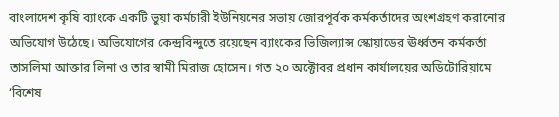বাংলাদেশ কৃষি ব্যাংকে একটি ভুয়া কর্মচারী ইউনিয়নের সভায় জোরপূর্বক কর্মকর্তাদের অংশগ্রহণ করানোর অভিযোগ উঠেছে। অভিযোগের কেন্দ্রবিন্দুতে রয়েছেন ব্যাংকের ভিজিল্যান্স স্কোয়াডের ঊর্ধ্বতন কর্মকর্তা তাসলিমা আক্তার লিনা ও তার স্বামী মিরাজ হোসেন। গত ২০ অক্টোবর প্রধান কার্যালয়ের অডিটোরিয়ামে ‘বিশেষ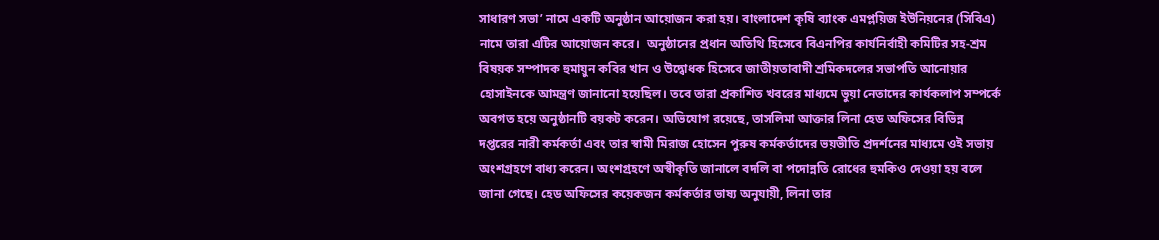সাধারণ সভা’ নামে একটি অনুষ্ঠান আয়োজন করা হয়। বাংলাদেশ কৃষি ব্যাংক এমপ্লয়িজ ইউনিয়নের (সিবিএ) নামে তারা এটির আয়োজন করে।  অনুষ্ঠানের প্রধান অতিথি হিসেবে বিএনপির কার্যনির্বাহী কমিটির সহ-শ্রম বিষয়ক সম্পাদক হুমায়ুন কবির খান ও উদ্বোধক হিসেবে জাতীয়তাবাদী শ্রমিকদলের সভাপতি আনোয়ার হোসাইনকে আমন্ত্রণ জানানো হয়েছিল। তবে তারা প্রকাশিত খবরের মাধ্যমে ভুয়া নেতাদের কার্যকলাপ সম্পর্কে অবগত হয়ে অনুষ্ঠানটি বয়কট করেন। অভিযোগ রয়েছে, তাসলিমা আক্তার লিনা হেড অফিসের বিভিন্ন দপ্তরের নারী কর্মকর্তা এবং তার স্বামী মিরাজ হোসেন পুরুষ কর্মকর্তাদের ভয়ভীতি প্রদর্শনের মাধ্যমে ওই সভায় অংশগ্রহণে বাধ্য করেন। অংশগ্রহণে অস্বীকৃতি জানালে বদলি বা পদোন্নতি রোধের হুমকিও দেওয়া হয় বলে জানা গেছে। হেড অফিসের কয়েকজন কর্মকর্তার ভাষ্য অনুযায়ী, লিনা তার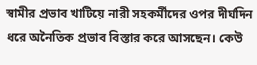স্বামীর প্রভাব খাটিয়ে নারী সহকর্মীদের ওপর দীর্ঘদিন ধরে অনৈতিক প্রভাব বিস্তার করে আসছেন। কেউ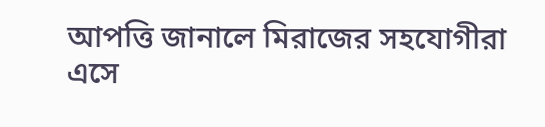আপত্তি জানালে মিরাজের সহযোগীরা এসে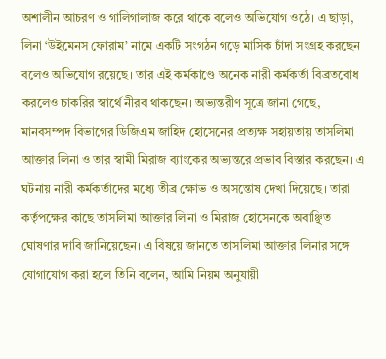অশালীন আচরণ ও গালিগালাজ করে থাকে বলেও অভিযোগ ওঠে। এ ছাড়া, লিনা ‘উইমেনস ফোরাম’ নামে একটি সংগঠন গড়ে মাসিক চাঁদা সংগ্রহ করছেন বলেও অভিযোগ রয়েছে। তার এই কর্মকাণ্ডে অনেক নারী কর্মকর্তা বিব্রতবোধ করলেও চাকরির স্বার্থে নীরব থাকছেন। অভ্যন্তরীণ সূত্রে জানা গেছে, মানবসম্পদ বিভাগের ডিজিএম জাহিদ হোসেনের প্রত্যক্ষ সহায়তায় তাসলিমা আক্তার লিনা ও তার স্বামী মিরাজ ব্যাংকের অভ্যন্তরে প্রভাব বিস্তার করছেন। এ ঘটনায় নারী কর্মকর্তাদের মধ্যে তীব্র ক্ষোভ ও অসন্তোষ দেখা দিয়েছে। তারা কর্তৃপক্ষের কাছে তাসলিমা আক্তার লিনা ও মিরাজ হোসেনকে অবাঞ্ছিত ঘোষণার দাবি জানিয়েছেন। এ বিষয়ে জানতে তাসলিমা আক্তার লিনার সঙ্গে যোগাযোগ করা হলে তিনি বলেন, আমি নিয়ম অনুযায়ী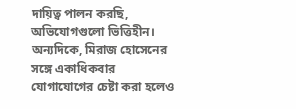দায়িত্ব পালন করছি, অভিযোগগুলো ভিত্তিহীন। অন্যদিকে, মিরাজ হোসেনের সঙ্গে একাধিকবার যোগাযোগের চেষ্টা করা হলেও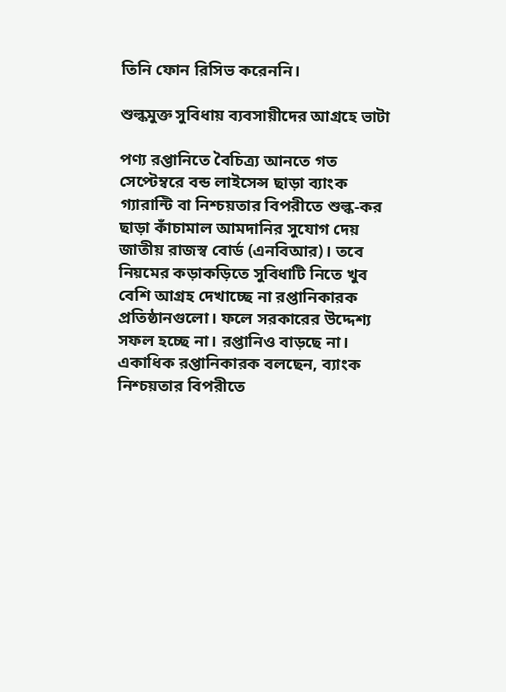তিনি ফোন রিসিভ করেননি।

শুল্কমুক্ত সুবিধায় ব্যবসায়ীদের আগ্রহে ভাটা

পণ্য রপ্তানিতে বৈচিত্র্য আনতে গত সেপ্টেম্বরে বন্ড লাইসেন্স ছাড়া ব্যাংক গ্যারান্টি বা নিশ্চয়তার বিপরীতে শুল্ক-কর ছাড়া কাঁচামাল আমদানির সুযোগ দেয় জাতীয় রাজস্ব বোর্ড (এনবিআর)। তবে নিয়মের কড়াকড়িতে সুবিধাটি নিতে খুব বেশি আগ্রহ দেখাচ্ছে না রপ্তানিকারক প্রতিষ্ঠানগুলো। ফলে সরকারের উদ্দেশ্য সফল হচ্ছে না। রপ্তানিও বাড়ছে না।   একাধিক রপ্তানিকারক বলছেন, ব্যাংক নিশ্চয়তার বিপরীতে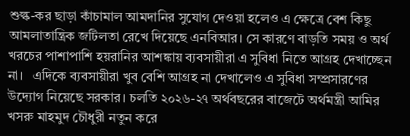শুল্ক-কর ছাড়া কাঁচামাল আমদানির সুযোগ দেওয়া হলেও এ ক্ষেত্রে বেশ কিছু আমলাতান্ত্রিক জটিলতা রেখে দিয়েছে এনবিআর। সে কারণে বাড়তি সময় ও অর্থ খরচের পাশাপাশি হয়রানির আশঙ্কায় ব্যবসায়ীরা এ সুবিধা নিতে আগ্রহ দেখাচ্ছেন না।   এদিকে ব্যবসায়ীরা খুব বেশি আগ্রহ না দেখালেও এ সুবিধা সম্প্রসারণের উদ্যোগ নিয়েছে সরকার। চলতি ২০২৬-২৭ অর্থবছরের বাজেটে অর্থমন্ত্রী আমির খসরু মাহমুদ চৌধুরী নতুন করে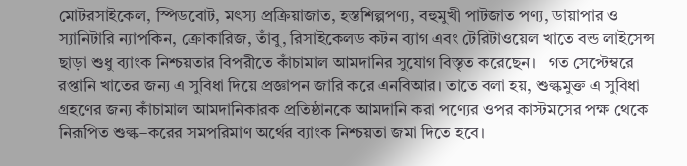মোটরসাইকেল, স্পিডবোট, মৎস্য প্রক্রিয়াজাত, হস্তশিল্পপণ্য, বহুমুখী পাটজাত পণ্য, ডায়াপার ও স্যানিটারি ন্যাপকিন, ক্রোকারিজ, তাঁবু, রিসাইকেলড কটন ব্যাগ এবং টেরিটাওয়েল খাতে বন্ড লাইসেন্স ছাড়া শুধু ব্যাংক নিশ্চয়তার বিপরীতে কাঁচামাল আমদানির সুযোগ বিস্তৃত করেছেন।   গত সেপ্টেম্বরে রপ্তানি খাতের জন্য এ সুবিধা দিয়ে প্রজ্ঞাপন জারি করে এনবিআর। তাতে বলা হয়, শুল্কমুক্ত এ সুবিধা গ্রহণের জন্য কাঁচামাল আমদানিকারক প্রতিষ্ঠানকে আমদানি করা পণ্যের ওপর কাস্টমসের পক্ষ থেকে নিরূপিত শুল্ক–করের সমপরিমাণ অর্থের ব্যাংক নিশ্চয়তা জমা দিতে হবে।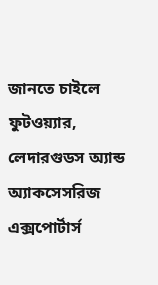জানতে চাইলে ফুটওয়্যার, লেদারগুডস অ্যান্ড অ্যাকসেসরিজ এক্সপোর্টার্স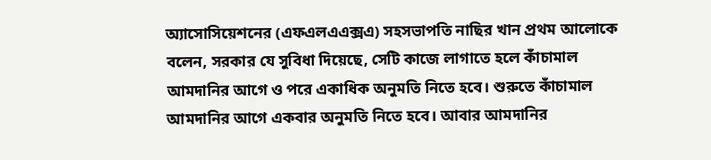অ্যাসোসিয়েশনের (এফএলএএক্সএ) সহসভাপতি নাছির খান প্রথম আলোকে বলেন, সরকার যে সুবিধা দিয়েছে, সেটি কাজে লাগাতে হলে কাঁচামাল আমদানির আগে ও পরে একাধিক অনুমতি নিতে হবে। শুরুতে কাঁচামাল আমদানির আগে একবার অনুমতি নিতে হবে। আবার আমদানির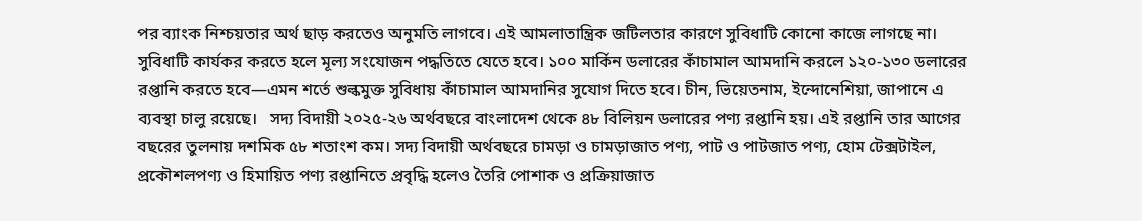পর ব্যাংক নিশ্চয়তার অর্থ ছাড় করতেও অনুমতি লাগবে। এই আমলাতান্ত্রিক জটিলতার কারণে সুবিধাটি কোনো কাজে লাগছে না। সুবিধাটি কার্যকর করতে হলে মূল্য সংযোজন পদ্ধতিতে যেতে হবে। ১০০ মার্কিন ডলারের কাঁচামাল আমদানি করলে ১২০-১৩০ ডলারের রপ্তানি করতে হবে—এমন শর্তে শুল্কমুক্ত সুবিধায় কাঁচামাল আমদানির সুযোগ দিতে হবে। চীন, ভিয়েতনাম, ইন্দোনেশিয়া, জাপানে এ ব্যবস্থা চালু রয়েছে।   সদ্য বিদায়ী ২০২৫-২৬ অর্থবছরে বাংলাদেশ থেকে ৪৮ বিলিয়ন ডলারের পণ্য রপ্তানি হয়। এই রপ্তানি তার আগের বছরের তুলনায় দশমিক ৫৮ শতাংশ কম। সদ্য বিদায়ী অর্থবছরে চামড়া ও চামড়াজাত পণ্য, পাট ও পাটজাত পণ্য, হোম টেক্সটাইল, প্রকৌশলপণ্য ও হিমায়িত পণ্য রপ্তানিতে প্রবৃদ্ধি হলেও তৈরি পোশাক ও প্রক্রিয়াজাত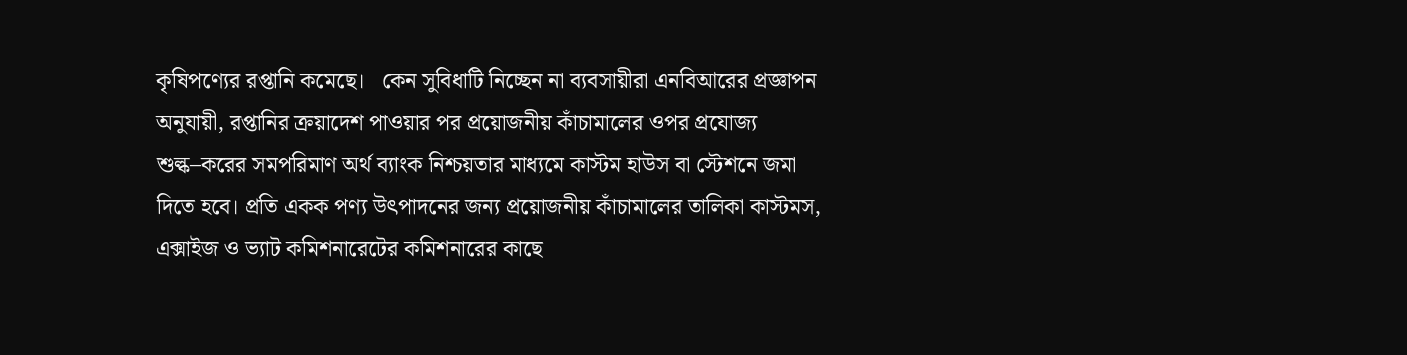কৃষিপণ্যের রপ্তানি কমেছে।   কেন সুবিধাটি নিচ্ছেন না ব্যবসায়ীরা এনবিআরের প্রজ্ঞাপন অনুযায়ী, রপ্তানির ক্রয়াদেশ পাওয়ার পর প্রয়োজনীয় কাঁচামালের ওপর প্রযোজ্য শুল্ক–করের সমপরিমাণ অর্থ ব্যাংক নিশ্চয়তার মাধ্যমে কাস্টম হাউস বা স্টেশনে জমা দিতে হবে। প্রতি একক পণ্য উৎপাদনের জন্য প্রয়োজনীয় কাঁচামালের তালিকা কাস্টমস, এক্সাইজ ও ভ্যাট কমিশনারেটের কমিশনারের কাছে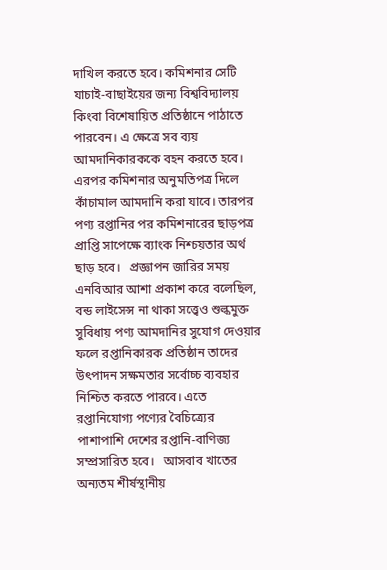দাখিল করতে হবে। কমিশনার সেটি যাচাই-বাছাইয়ের জন্য বিশ্ববিদ্যালয় কিংবা বিশেষায়িত প্রতিষ্ঠানে পাঠাতে পারবেন। এ ক্ষেত্রে সব ব্যয় আমদানিকারককে বহন করতে হবে। এরপর কমিশনার অনুমতিপত্র দিলে কাঁচামাল আমদানি করা যাবে। তারপর পণ্য রপ্তানির পর কমিশনারের ছাড়পত্র প্রাপ্তি সাপেক্ষে ব্যাংক নিশ্চয়তার অর্থ ছাড় হবে।   প্রজ্ঞাপন জারির সময় এনবিআর আশা প্রকাশ করে বলেছিল, বন্ড লাইসেন্স না থাকা সত্ত্বেও শুল্কমুক্ত সুবিধায় পণ্য আমদানির সুযোগ দেওয়ার ফলে রপ্তানিকারক প্রতিষ্ঠান তাদের উৎপাদন সক্ষমতার সর্বোচ্চ ব্যবহার নিশ্চিত করতে পারবে। এতে রপ্তানিযোগ্য পণ্যের বৈচিত্র্যের পাশাপাশি দেশের রপ্তানি-বাণিজ্য সম্প্রসারিত হবে।   আসবাব খাতের অন্যতম শীর্ষস্থানীয়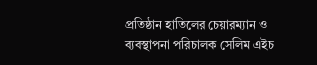প্রতিষ্ঠান হাতিলের চেয়ারম্যান ও ব্যবস্থাপনা পরিচালক সেলিম এইচ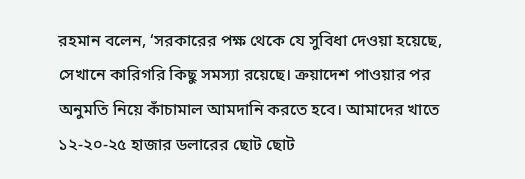রহমান বলেন, ‘সরকারের পক্ষ থেকে যে সুবিধা দেওয়া হয়েছে, সেখানে কারিগরি কিছু সমস্যা রয়েছে। ক্রয়াদেশ পাওয়ার পর অনুমতি নিয়ে কাঁচামাল আমদানি করতে হবে। আমাদের খাতে ১২-২০-২৫ হাজার ডলারের ছোট ছোট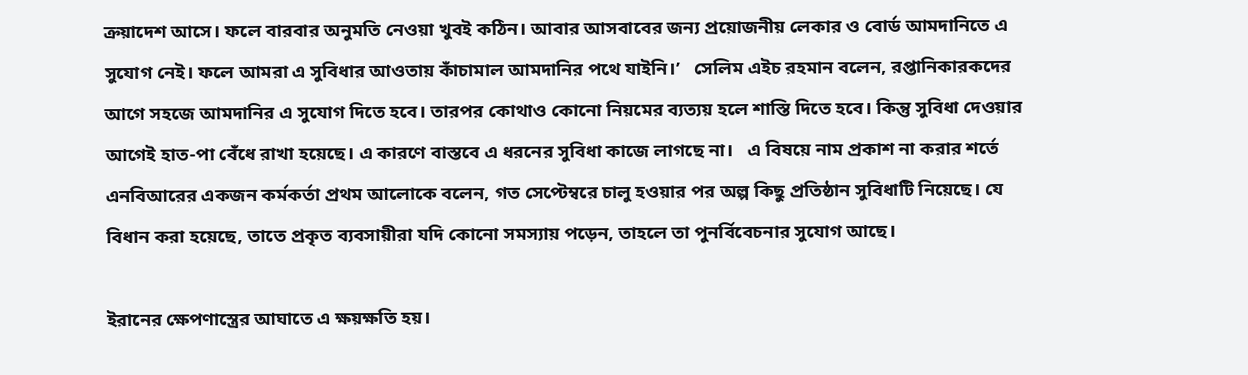ক্রয়াদেশ আসে। ফলে বারবার অনুমতি নেওয়া খুবই কঠিন। আবার আসবাবের জন্য প্রয়োজনীয় লেকার ও বোর্ড আমদানিতে এ সুযোগ নেই। ফলে আমরা এ সুবিধার আওতায় কাঁচামাল আমদানির পথে যাইনি।’   সেলিম এইচ রহমান বলেন, রপ্তানিকারকদের আগে সহজে আমদানির এ সুযোগ দিতে হবে। তারপর কোথাও কোনো নিয়মের ব্যত্যয় হলে শাস্তি দিতে হবে। কিন্তু সুবিধা দেওয়ার আগেই হাত-পা বেঁধে রাখা হয়েছে। এ কারণে বাস্তবে এ ধরনের সুবিধা কাজে লাগছে না।   এ বিষয়ে নাম প্রকাশ না করার শর্তে এনবিআরের একজন কর্মকর্তা প্রথম আলোকে বলেন, গত সেপ্টেম্বরে চালু হওয়ার পর অল্প কিছু প্রতিষ্ঠান সুবিধাটি নিয়েছে। যে বিধান করা হয়েছে, তাতে প্রকৃত ব্যবসায়ীরা যদি কোনো সমস্যায় পড়েন, তাহলে তা পুনর্বিবেচনার সুযোগ আছে।

ইরানের ক্ষেপণাস্ত্রের আঘাতে এ ক্ষয়ক্ষতি হয়।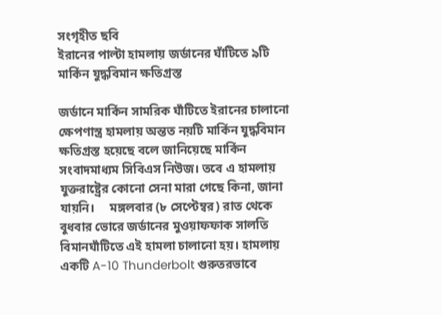সংগৃহীত ছবি
ইরানের পাল্টা হামলায় জর্ডানের ঘাঁটিতে ৯টি মার্কিন যুদ্ধবিমান ক্ষতিগ্রস্ত

জর্ডানে মার্কিন সামরিক ঘাঁটিতে ইরানের চালানো ক্ষেপণাস্ত্র হামলায় অন্তত নয়টি মার্কিন যুদ্ধবিমান ক্ষতিগ্রস্ত হয়েছে বলে জানিয়েছে মার্কিন সংবাদমাধ্যম সিবিএস নিউজ। তবে এ হামলায় যুক্তরাষ্ট্রের কোনো সেনা মারা গেছে কিনা, জানা যায়নি।     মঙ্গলবার (৮ সেপ্টেম্বর) রাত থেকে বুধবার ভোরে জর্ডানের মুওয়াফফাক সালতি বিমানঘাঁটিতে এই হামলা চালানো হয়। হামলায় একটি A-10 Thunderbolt গুরুতরভাবে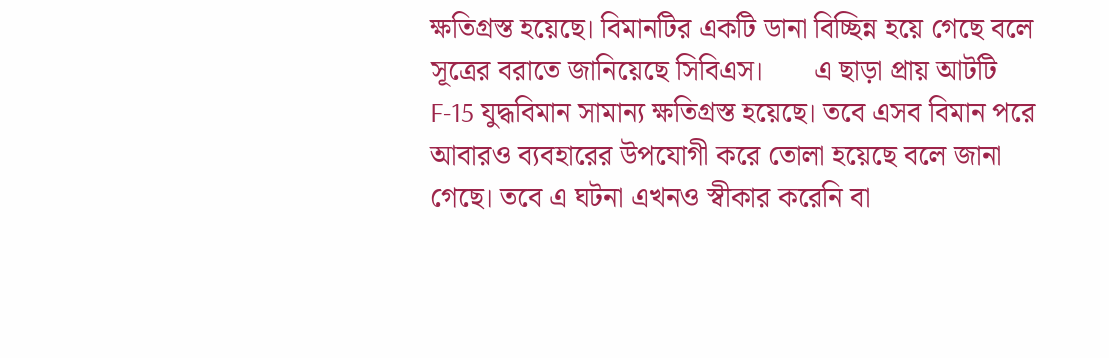ক্ষতিগ্রস্ত হয়েছে। বিমানটির একটি ডানা বিচ্ছিন্ন হয়ে গেছে বলে সূত্রের বরাতে জানিয়েছে সিবিএস।       এ ছাড়া প্রায় আটটি F-15 যুদ্ধবিমান সামান্য ক্ষতিগ্রস্ত হয়েছে। তবে এসব বিমান পরে আবারও ব্যবহারের উপযোগী করে তোলা হয়েছে বলে জানা গেছে। তবে এ ঘটনা এখনও স্বীকার করেনি বা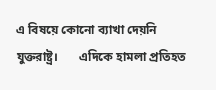এ বিষয়ে কোনো ব্যাখা দেয়নি যুক্তরাষ্ট্র।       এদিকে হামলা প্রতিহত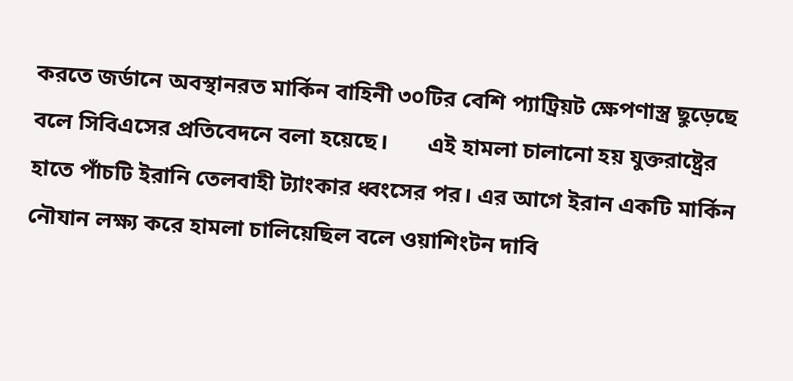করতে জর্ডানে অবস্থানরত মার্কিন বাহিনী ৩০টির বেশি প্যাট্রিয়ট ক্ষেপণাস্ত্র ছুড়েছে বলে সিবিএসের প্রতিবেদনে বলা হয়েছে।       এই হামলা চালানো হয় যুক্তরাষ্ট্রের হাতে পাঁচটি ইরানি তেলবাহী ট্যাংকার ধ্বংসের পর। এর আগে ইরান একটি মার্কিন নৌযান লক্ষ্য করে হামলা চালিয়েছিল বলে ওয়াশিংটন দাবি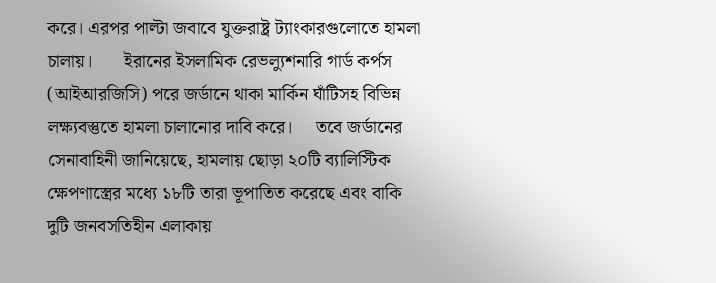করে। এরপর পাল্টা জবাবে যুক্তরাষ্ট্র ট্যাংকারগুলোতে হামলা চালায়।       ইরানের ইসলামিক রেভল্যুশনারি গার্ড কর্পস (আইআরজিসি) পরে জর্ডানে থাকা মার্কিন ঘাঁটিসহ বিভিন্ন লক্ষ্যবস্তুতে হামলা চালানোর দাবি করে।     তবে জর্ডানের সেনাবাহিনী জানিয়েছে, হামলায় ছোড়া ২০টি ব্যালিস্টিক ক্ষেপণাস্ত্রের মধ্যে ১৮টি তারা ভূপাতিত করেছে এবং বাকি দুটি জনবসতিহীন এলাকায়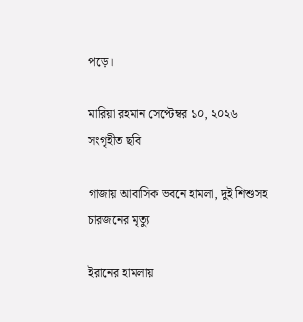পড়ে।

মারিয়া রহমান সেপ্টেম্বর ১০, ২০২৬
সংগৃহীত ছবি

গাজায় আবাসিক ভবনে হামলা, দুই শিশুসহ চারজনের মৃত্যু

ইরানের হামলায়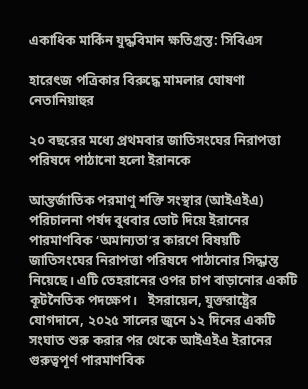একাধিক মার্কিন যুদ্ধবিমান ক্ষতিগ্রস্ত: সিবিএস

হারেৎজ পত্রিকার বিরুদ্ধে মামলার ঘোষণা নেতানিয়াহুর

২০ বছরের মধ্যে প্রথমবার জাতিসংঘের নিরাপত্তা পরিষদে পাঠানো হলো ইরানকে

আন্তর্জাতিক পরমাণু শক্তি সংস্থার (আইএইএ) পরিচালনা পর্ষদ বুধবার ভোট দিয়ে ইরানের পারমাণবিক ‘অমান্যতা’র কারণে বিষয়টি জাতিসংঘের নিরাপত্তা পরিষদে পাঠানোর সিদ্ধান্ত নিয়েছে। এটি তেহরানের ওপর চাপ বাড়ানোর একটি কূটনৈতিক পদক্ষেপ।   ইসরায়েল, যুক্তরাষ্ট্রের যোগদানে, ২০২৫ সালের জুনে ১২ দিনের একটি সংঘাত শুরু করার পর থেকে আইএইএ ইরানের গুরুত্বপূর্ণ পারমাণবিক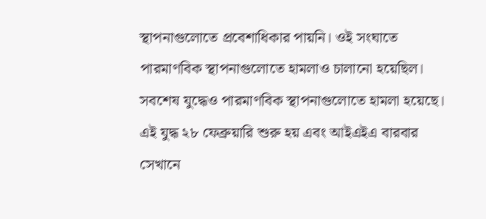স্থাপনাগুলোতে প্রবেশাধিকার পায়নি। ওই সংঘাতে পারমাণবিক স্থাপনাগুলোতে হামলাও চালানো হয়েছিল।   সবশেষ যুদ্ধেও পারমাণবিক স্থাপনাগুলোতে হামলা হয়েছে। এই যুদ্ধ ২৮ ফেব্রুয়ারি শুরু হয় এবং আইএইএ বারবার সেখানে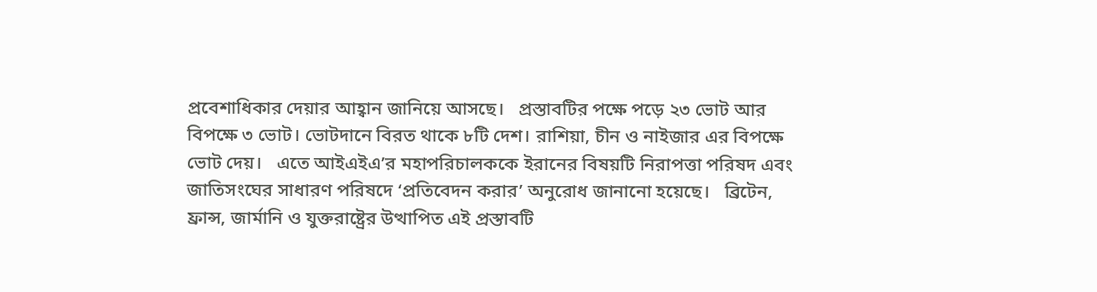প্রবেশাধিকার দেয়ার আহ্বান জানিয়ে আসছে।   প্রস্তাবটির পক্ষে পড়ে ২৩ ভোট আর বিপক্ষে ৩ ভোট। ভোটদানে বিরত থাকে ৮টি দেশ। রাশিয়া, চীন ও নাইজার এর বিপক্ষে ভোট দেয়।   এতে আইএইএ’র মহাপরিচালককে ইরানের বিষয়টি নিরাপত্তা পরিষদ এবং জাতিসংঘের সাধারণ পরিষদে ‘প্রতিবেদন করার’ অনুরোধ জানানো হয়েছে।   ব্রিটেন, ফ্রান্স, জার্মানি ও যুক্তরাষ্ট্রের উত্থাপিত এই প্রস্তাবটি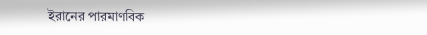ইরানের পারমাণবিক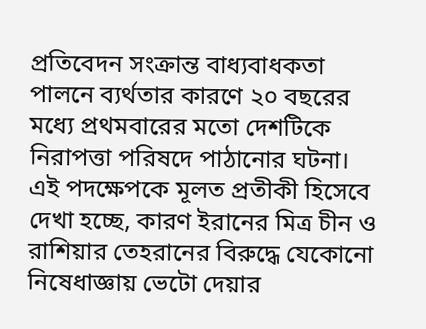প্রতিবেদন সংক্রান্ত বাধ্যবাধকতা পালনে ব্যর্থতার কারণে ২০ বছরের মধ্যে প্রথমবারের মতো দেশটিকে নিরাপত্তা পরিষদে পাঠানোর ঘটনা।   এই পদক্ষেপকে মূলত প্রতীকী হিসেবে দেখা হচ্ছে, কারণ ইরানের মিত্র চীন ও রাশিয়ার তেহরানের বিরুদ্ধে যেকোনো নিষেধাজ্ঞায় ভেটো দেয়ার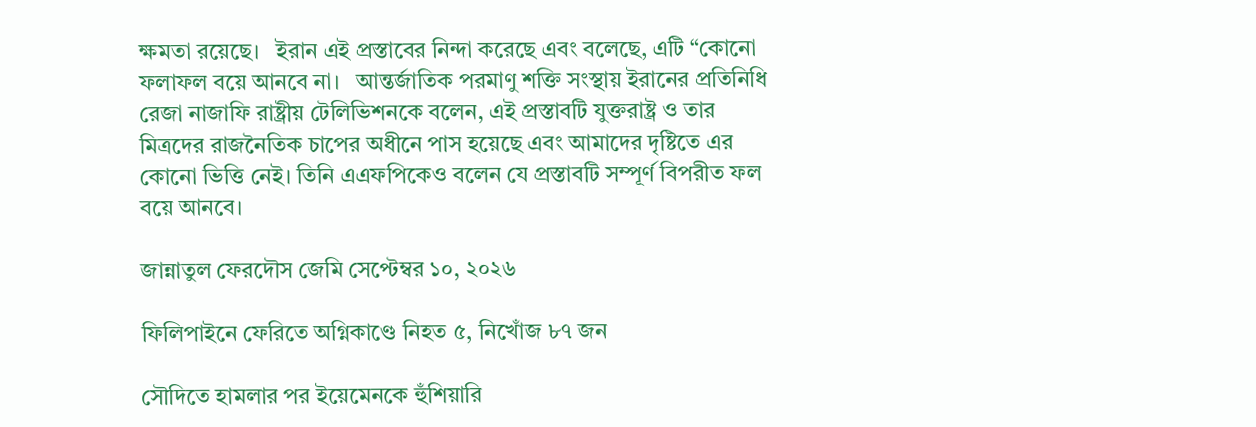ক্ষমতা রয়েছে।   ইরান এই প্রস্তাবের নিন্দা করেছে এবং বলেছে, এটি “কোনো ফলাফল বয়ে আনবে না।   আন্তর্জাতিক পরমাণু শক্তি সংস্থায় ইরানের প্রতিনিধি রেজা নাজাফি রাষ্ট্রীয় টেলিভিশনকে বলেন, এই প্রস্তাবটি যুক্তরাষ্ট্র ও তার মিত্রদের রাজনৈতিক চাপের অধীনে পাস হয়েছে এবং আমাদের দৃষ্টিতে এর কোনো ভিত্তি নেই। তিনি এএফপিকেও বলেন যে প্রস্তাবটি সম্পূর্ণ বিপরীত ফল বয়ে আনবে।

জান্নাতুল ফেরদৌস জেমি সেপ্টেম্বর ১০, ২০২৬

ফিলিপাইনে ফেরিতে অগ্নিকাণ্ডে নিহত ৫, নিখোঁজ ৮৭ জন

সৌদিতে হামলার পর ইয়েমেনকে হুঁশিয়ারি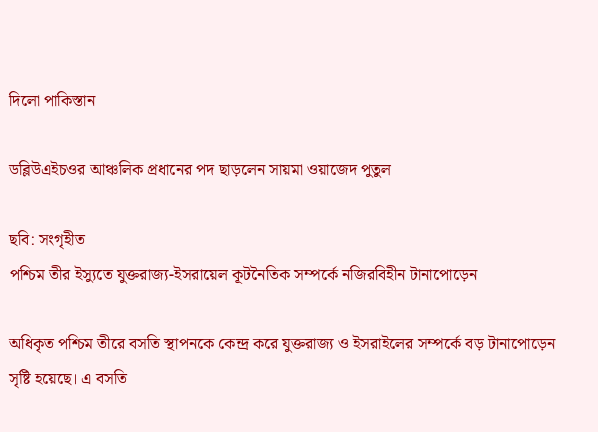দিলো পাকিস্তান

ডব্লিউএইচওর আঞ্চলিক প্রধানের পদ ছাড়লেন সায়মা ওয়াজেদ পুতুল

ছবি: সংগৃহীত
পশ্চিম তীর ইস্যুতে যুক্তরাজ্য-ইসরায়েল কূটনৈতিক সম্পর্কে নজিরবিহীন টানাপোড়েন

অধিকৃত পশ্চিম তীরে বসতি স্থাপনকে কেন্দ্র করে যুক্তরাজ্য ও ইসরাইলের সম্পর্কে বড় টানাপোড়েন সৃষ্টি হয়েছে। এ বসতি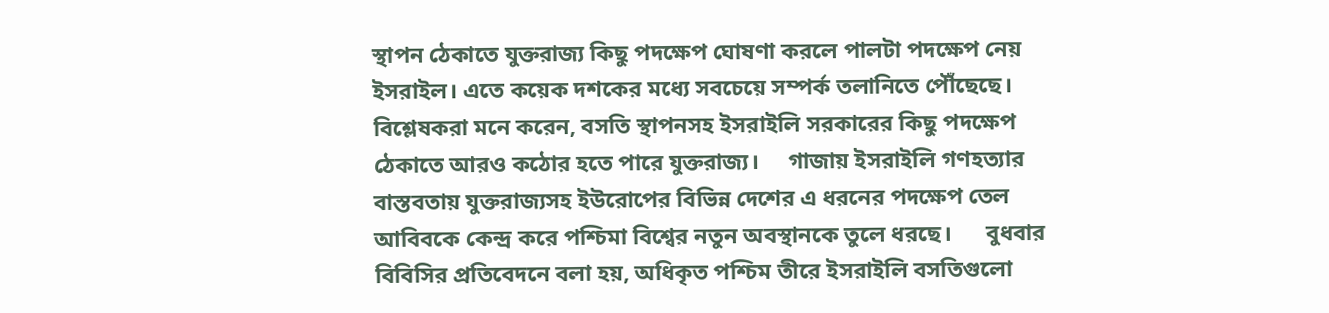স্থাপন ঠেকাতে যুক্তরাজ্য কিছু পদক্ষেপ ঘোষণা করলে পালটা পদক্ষেপ নেয় ইসরাইল। এতে কয়েক দশকের মধ্যে সবচেয়ে সম্পর্ক তলানিতে পৌঁছেছে।      বিশ্লেষকরা মনে করেন, বসতি স্থাপনসহ ইসরাইলি সরকারের কিছু পদক্ষেপ ঠেকাতে আরও কঠোর হতে পারে যুক্তরাজ্য।     গাজায় ইসরাইলি গণহত্যার বাস্তবতায় যুক্তরাজ্যসহ ইউরোপের বিভিন্ন দেশের এ ধরনের পদক্ষেপ তেল আবিবকে কেন্দ্র করে পশ্চিমা বিশ্বের নতুন অবস্থানকে তুলে ধরছে।      বুধবার বিবিসির প্রতিবেদনে বলা হয়, অধিকৃত পশ্চিম তীরে ইসরাইলি বসতিগুলো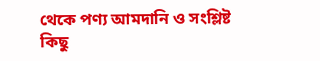থেকে পণ্য আমদানি ও সংশ্লিষ্ট কিছু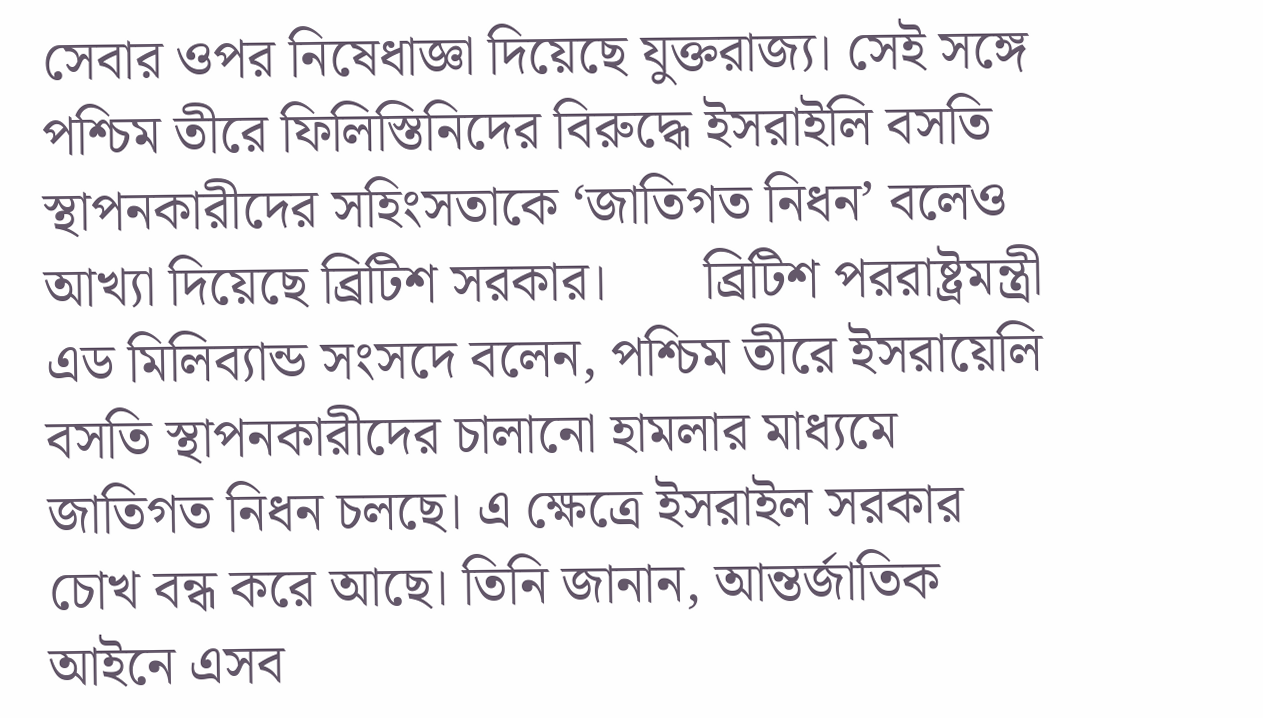সেবার ওপর নিষেধাজ্ঞা দিয়েছে যুক্তরাজ্য। সেই সঙ্গে পশ্চিম তীরে ফিলিস্তিনিদের বিরুদ্ধে ইসরাইলি বসতি স্থাপনকারীদের সহিংসতাকে ‘জাতিগত নিধন’ বলেও আখ্যা দিয়েছে ব্রিটিশ সরকার।       ব্রিটিশ পররাষ্ট্রমন্ত্রী এড মিলিব্যান্ড সংসদে বলেন, পশ্চিম তীরে ইসরায়েলি বসতি স্থাপনকারীদের চালানো হামলার মাধ্যমে জাতিগত নিধন চলছে। এ ক্ষেত্রে ইসরাইল সরকার চোখ বন্ধ করে আছে। তিনি জানান, আন্তর্জাতিক আইনে এসব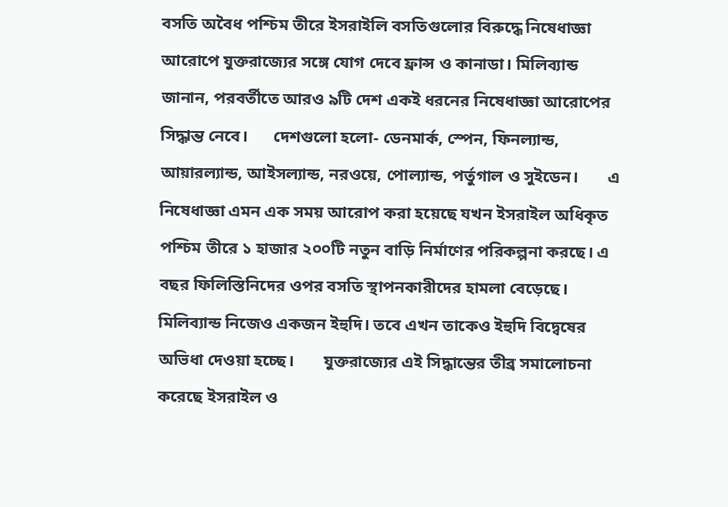বসতি অবৈধ পশ্চিম তীরে ইসরাইলি বসতিগুলোর বিরুদ্ধে নিষেধাজ্ঞা আরোপে যুক্তরাজ্যের সঙ্গে যোগ দেবে ফ্রান্স ও কানাডা। মিলিব্যান্ড জানান, পরবর্তীতে আরও ৯টি দেশ একই ধরনের নিষেধাজ্ঞা আরোপের সিদ্ধান্ত নেবে।      দেশগুলো হলো- ডেনমার্ক, স্পেন, ফিনল্যান্ড, আয়ারল্যান্ড, আইসল্যান্ড, নরওয়ে, পোল্যান্ড, পর্তুগাল ও সুইডেন।       এ নিষেধাজ্ঞা এমন এক সময় আরোপ করা হয়েছে যখন ইসরাইল অধিকৃত পশ্চিম তীরে ১ হাজার ২০০টি নতুন বাড়ি নির্মাণের পরিকল্পনা করছে। এ বছর ফিলিস্তিনিদের ওপর বসতি স্থাপনকারীদের হামলা বেড়েছে। মিলিব্যান্ড নিজেও একজন ইহুদি। তবে এখন তাকেও ইহুদি বিদ্বেষের অভিধা দেওয়া হচ্ছে।       যুক্তরাজ্যের এই সিদ্ধান্তের তীব্র সমালোচনা করেছে ইসরাইল ও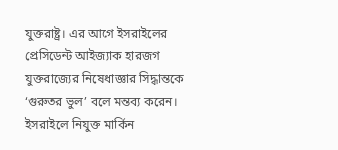যুক্তরাষ্ট্র। এর আগে ইসরাইলের প্রেসিডেন্ট আইজ্যাক হারজগ যুক্তরাজ্যের নিষেধাজ্ঞার সিদ্ধান্তকে ‘গুরুতর ভুল’ বলে মন্তব্য করেন।      ইসরাইলে নিযুক্ত মার্কিন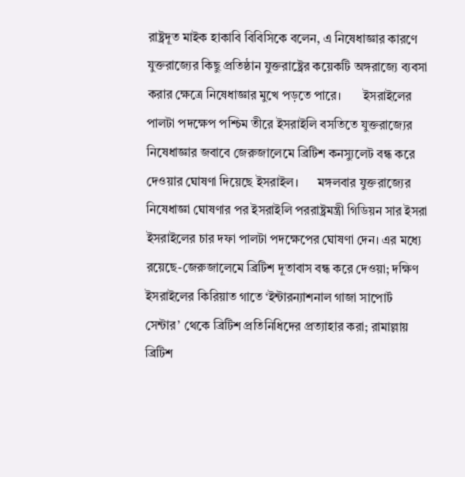রাষ্ট্রদূত মাইক হাকাবি বিবিসিকে বলেন, এ নিষেধাজ্ঞার কারণে যুক্তরাজ্যের কিছু প্রতিষ্ঠান যুক্তরাষ্ট্রের কয়েকটি অঙ্গরাজ্যে ব্যবসা করার ক্ষেত্রে নিষেধাজ্ঞার মুখে পড়তে পারে।       ইসরাইলের পালটা পদক্ষেপ পশ্চিম তীরে ইসরাইলি বসতিতে যুক্তরাজ্যের নিষেধাজ্ঞার জবাবে জেরুজালেমে ব্রিটিশ কনস্যুলেট বন্ধ করে দেওয়ার ঘোষণা দিয়েছে ইসরাইল।      মঙ্গলবার যুক্তরাজ্যের নিষেধাজ্ঞা ঘোষণার পর ইসরাইলি পররাষ্ট্রমন্ত্রী গিডিয়ন সার ইসরা ইসরাইলের চার দফা পালটা পদক্ষেপের ঘোষণা দেন। এর মধ্যে রয়েছে-জেরুজালেমে ব্রিটিশ দূতাবাস বন্ধ করে দেওয়া; দক্ষিণ ইসরাইলের কিরিয়াত গাতে ‘ইন্টারন্যাশনাল গাজা সাপোর্ট সেন্টার’ থেকে ব্রিটিশ প্রতিনিধিদের প্রত্যাহার করা; রামাল্লায় ব্রিটিশ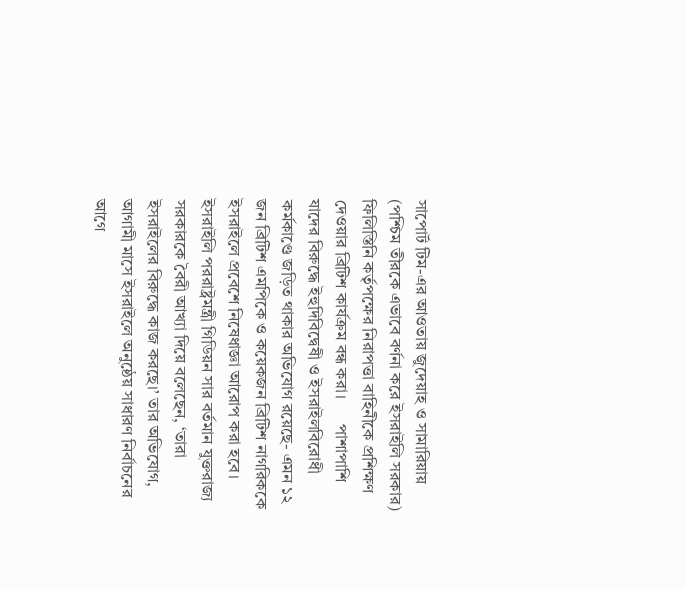সাপোর্ট টিম-এর আওতায় জুদেয়াহ ও সামারিয়ায় (পশ্চিম তীরকে এভাবে বর্ণনা করে ইসরাইলি সরকার) ফিলিস্তিনি কর্তৃপক্ষের নিরাপত্তা বাহিনীকে প্রশিক্ষণ দেওয়ার ব্রিটিশ কার্যক্রম বন্ধ করা।      পাশাপাশি যাদের বিরুদ্ধে ইহুদিবিদ্বেষী ও ইসরাইলবিরোধী কর্মকাণ্ডে জড়িত থাকার অভিযোগ রয়েছে- এমন ১২ জন ব্রিটিশ এমপিকে ও কয়েকজন ব্রিটিশ নাগরিককে ইসরাইলে প্রবেশে নিষেধাজ্ঞা আরোপ করা হবে।      ইসরাইলি পররাষ্ট্রমন্ত্রী গিডিয়ন সার বর্তমান যুক্তরাজ্য সরকারকে বৈরী আখ্যা দিয়ে বলেছেন, ‘তারা ইসরাইলের বিরুদ্ধে কাজ করছে।’ তার অভিযোগ, আগামী মাসে ইসরাইলে অনুষ্ঠেয় সাধারণ নির্বাচনের আগে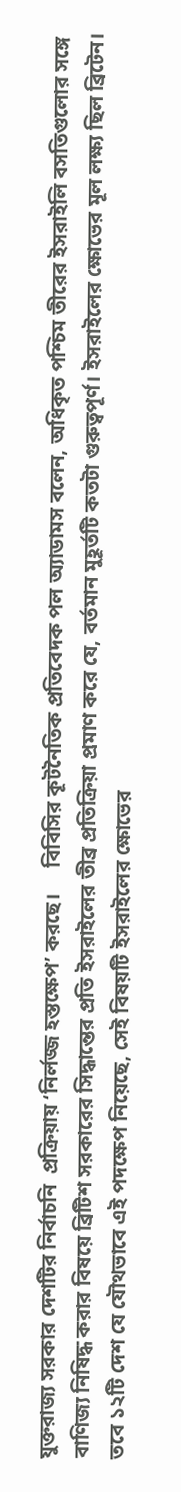যুক্তরাজ্য সরকার দেশটির নির্বাচনি  প্রক্রিয়ায় ‘নির্লজ্জ হস্তক্ষেপ’ করছে।     বিবিসির কূটনৈতিক প্রতিবেদক পল অ্যাডামস বলেন, অধিকৃত পশ্চিম তীরের ইসরাইলি বসতিগুলোর সঙ্গে বাণিজ্য নিষিদ্ধ করার বিষয়ে ব্রিটিশ সরকারের সিদ্ধান্তের প্রতি ইসরাইলের তীব্র প্রতিক্রিয়া প্রমাণ করে যে, বর্তমান মুহূর্তটি কতটা গুরুত্বপূর্ণ। ইসরাইলের ক্ষোভের মূল লক্ষ্য ছিল ব্রিটেন। তবে ১২টি দেশ যে যৌথভাবে এই পদক্ষেপ নিয়েছে, সেই বিষয়টি ইসরাইলের ক্ষোভের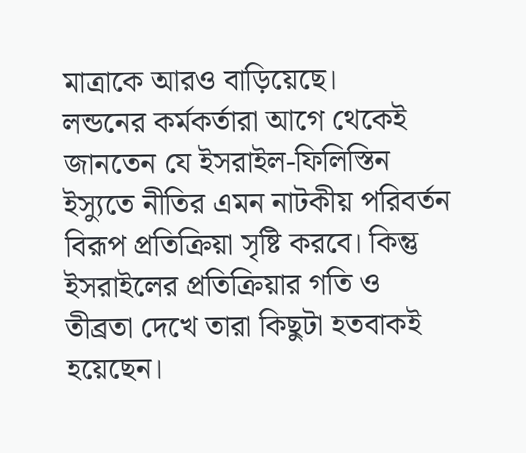মাত্রাকে আরও বাড়িয়েছে।     লন্ডনের কর্মকর্তারা আগে থেকেই জানতেন যে ইসরাইল-ফিলিস্তিন ইস্যুতে নীতির এমন নাটকীয় পরিবর্তন বিরূপ প্রতিক্রিয়া সৃষ্টি করবে। কিন্তু ইসরাইলের প্রতিক্রিয়ার গতি ও তীব্রতা দেখে তারা কিছুটা হতবাকই হয়েছেন।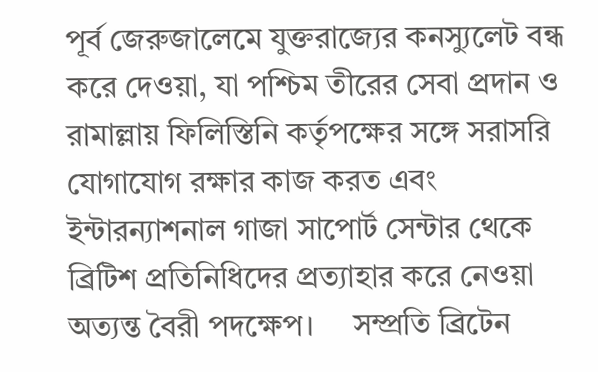পূর্ব জেরুজালেমে যুক্তরাজ্যের কনস্যুলেট বন্ধ করে দেওয়া, যা পশ্চিম তীরের সেবা প্রদান ও রামাল্লায় ফিলিস্তিনি কর্তৃপক্ষের সঙ্গে সরাসরি যোগাযোগ রক্ষার কাজ করত এবং ইন্টারন্যাশনাল গাজা সাপোর্ট সেন্টার থেকে ব্রিটিশ প্রতিনিধিদের প্রত্যাহার করে নেওয়া অত্যন্ত বৈরী পদক্ষেপ।     সম্প্রতি ব্রিটেন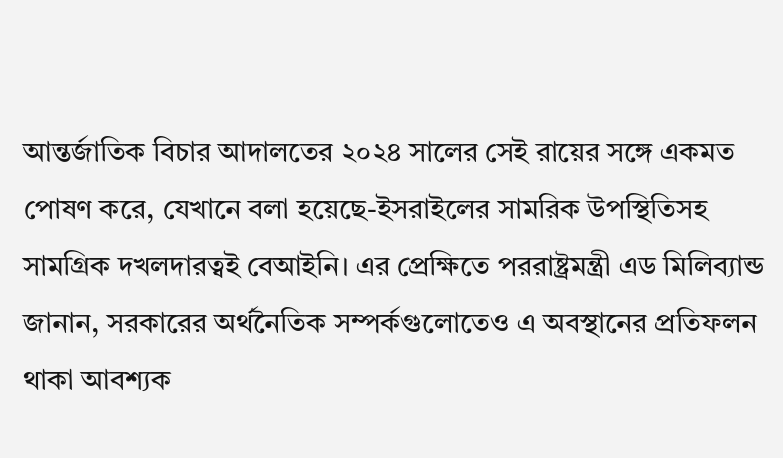আন্তর্জাতিক বিচার আদালতের ২০২৪ সালের সেই রায়ের সঙ্গে একমত পোষণ করে, যেখানে বলা হয়েছে-ইসরাইলের সামরিক উপস্থিতিসহ সামগ্রিক দখলদারত্বই বেআইনি। এর প্রেক্ষিতে পররাষ্ট্রমন্ত্রী এড মিলিব্যান্ড জানান, সরকারের অর্থনৈতিক সম্পর্কগুলোতেও এ অবস্থানের প্রতিফলন থাকা আবশ্যক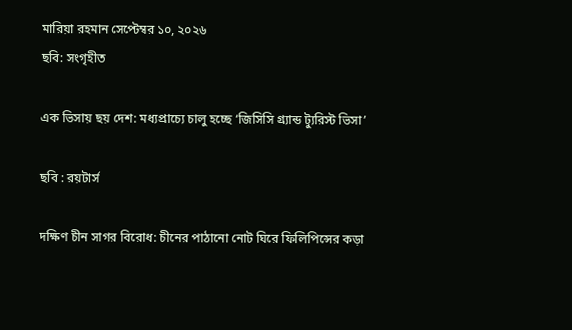মারিয়া রহমান সেপ্টেম্বর ১০, ২০২৬
ছবি: সংগৃহীত

এক ভিসায় ছয় দেশ: মধ্যপ্রাচ্যে চালু হচ্ছে ‘জিসিসি গ্র্যান্ড ট্যুরিস্ট ভিসা’

ছবি : রয়টার্স

দক্ষিণ চীন সাগর বিরোধ: চীনের পাঠানো নোট ঘিরে ফিলিপিন্সের কড়া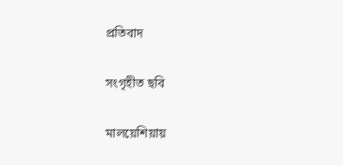প্রতিবাদ

সংগৃহীত ছবি

মালয়েশিয়ায়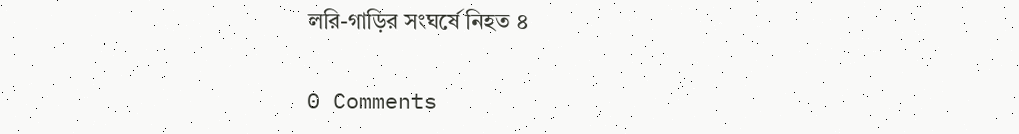লরি-গাড়ির সংঘর্ষে নিহত ৪

0 Comments